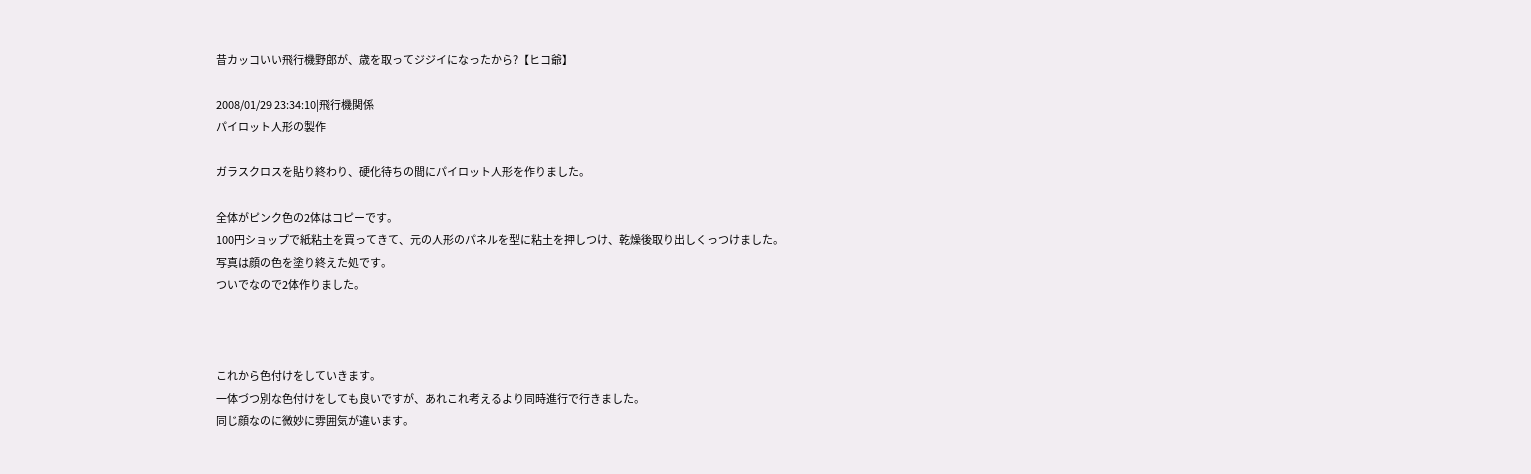昔カッコいい飛行機野郎が、歳を取ってジジイになったから?【ヒコ爺】

2008/01/29 23:34:10|飛行機関係
パイロット人形の製作

ガラスクロスを貼り終わり、硬化待ちの間にパイロット人形を作りました。

全体がピンク色の2体はコピーです。
100円ショップで紙粘土を買ってきて、元の人形のパネルを型に粘土を押しつけ、乾燥後取り出しくっつけました。
写真は顔の色を塗り終えた処です。
ついでなので2体作りました。



これから色付けをしていきます。
一体づつ別な色付けをしても良いですが、あれこれ考えるより同時進行で行きました。
同じ顔なのに微妙に雰囲気が違います。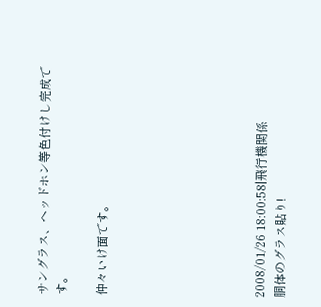サングラス、ヘッドホン等色付けし完成です。

仲々いけ面です。







2008/01/26 18:00:58|飛行機関係
胴体のグラス貼り!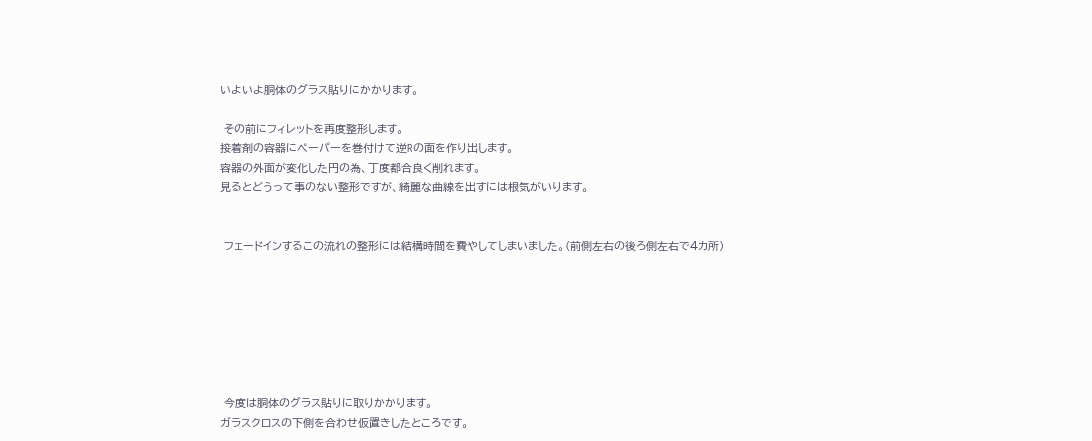いよいよ胴体のグラス貼りにかかります。

 その前にフィレットを再度整形します。
接着剤の容器にペーパーを巻付けて逆Rの面を作り出します。
容器の外面が変化した円の為、丁度都合良く削れます。
見るとどうって事のない整形ですが、綺麗な曲線を出すには根気がいります。


 フェードインするこの流れの整形には結構時間を費やしてしまいました。(前側左右の後ろ側左右で4カ所)







 今度は胴体のグラス貼りに取りかかります。
ガラスクロスの下側を合わせ仮置きしたところです。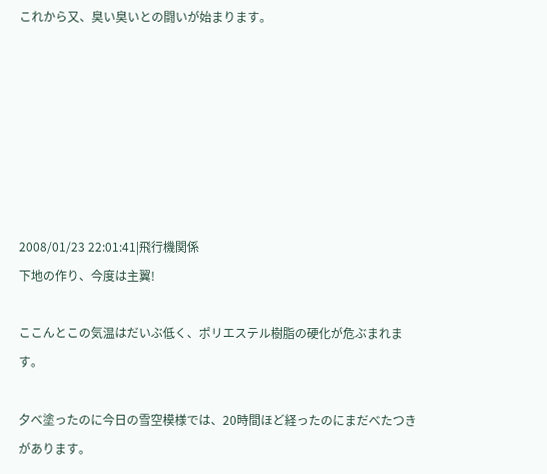これから又、臭い臭いとの闘いが始まります。







2008/01/23 22:01:41|飛行機関係
下地の作り、今度は主翼!

ここんとこの気温はだいぶ低く、ポリエステル樹脂の硬化が危ぶまれます。

夕べ塗ったのに今日の雪空模様では、20時間ほど経ったのにまだべたつきがあります。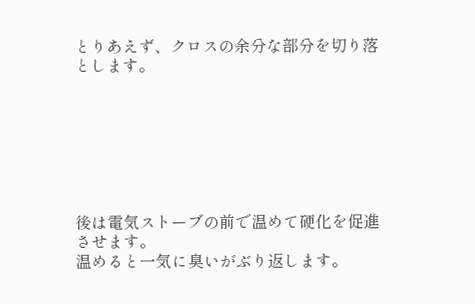とりあえず、クロスの余分な部分を切り落とします。







後は電気ストーブの前で温めて硬化を促進させます。
温めると一気に臭いがぶり返します。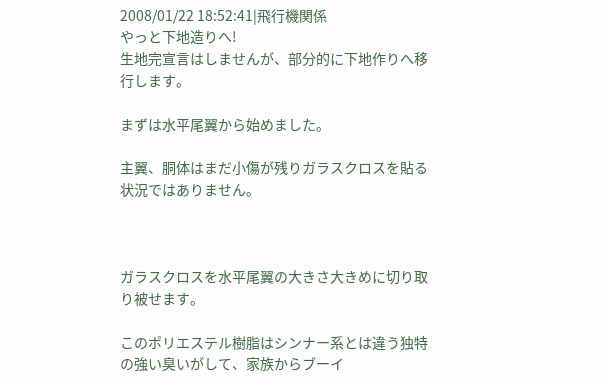2008/01/22 18:52:41|飛行機関係
やっと下地造りへ!
生地完宣言はしませんが、部分的に下地作りへ移行します。

まずは水平尾翼から始めました。

主翼、胴体はまだ小傷が残りガラスクロスを貼る状況ではありません。



ガラスクロスを水平尾翼の大きさ大きめに切り取り被せます。

このポリエステル樹脂はシンナー系とは違う独特の強い臭いがして、家族からブーイ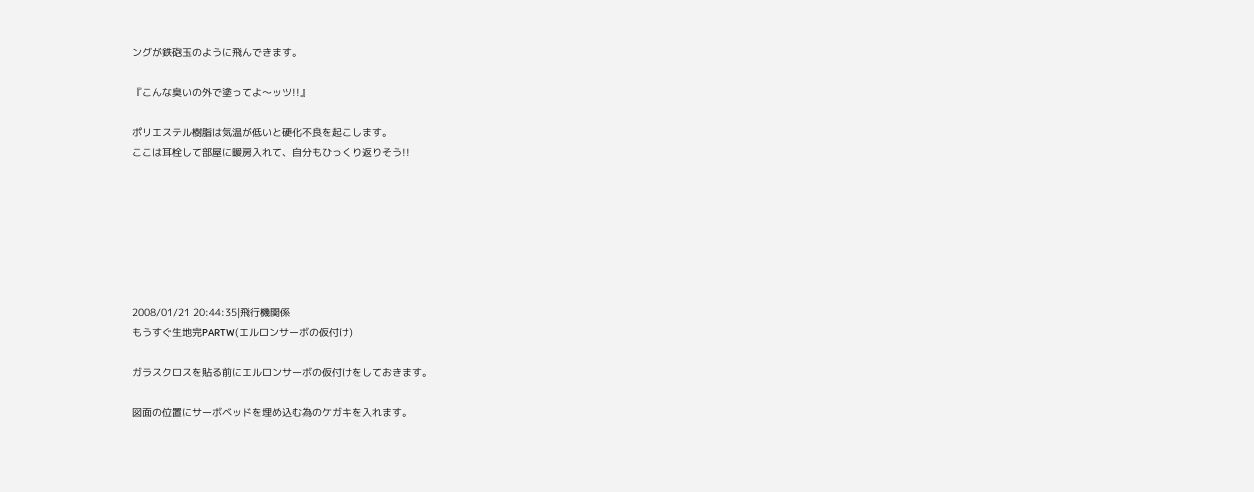ングが鉄砲玉のように飛んできます。

『こんな臭いの外で塗ってよ〜ッツ!!』

ポリエステル樹脂は気温が低いと硬化不良を起こします。
ここは耳栓して部屋に暖房入れて、自分もひっくり返りそう!!







2008/01/21 20:44:35|飛行機関係
もうすぐ生地完PARTW(エルロンサーボの仮付け)

ガラスクロスを貼る前にエルロンサーボの仮付けをしておきます。

図面の位置にサーボベッドを埋め込む為のケガキを入れます。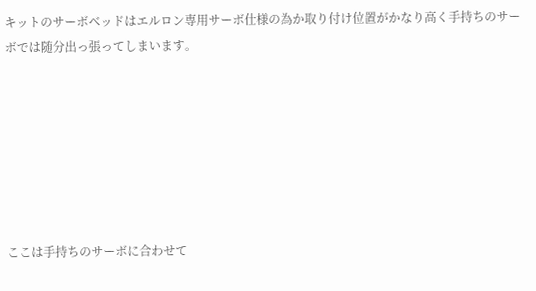キットのサーボベッドはエルロン専用サーボ仕様の為か取り付け位置がかなり高く手持ちのサーボでは随分出っ張ってしまいます。







ここは手持ちのサーボに合わせて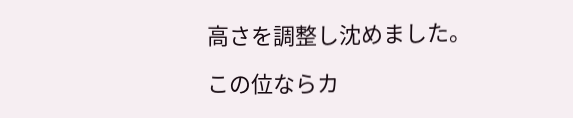高さを調整し沈めました。

この位ならカ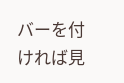バーを付ければ見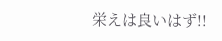栄えは良いはず!!